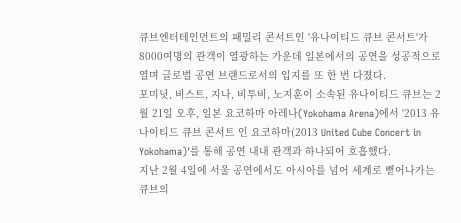큐브엔터테인먼트의 패밀리 콘서트인 '유나이티드 큐브 콘서트'가 8000여명의 관객이 열광하는 가운데 일본에서의 공연을 성공적으로 열며 글로벌 공연 브랜드로서의 입지를 또 한 번 다졌다.
포미닛, 비스트, 지나, 비투비, 노지훈이 소속된 유나이티드 큐브는 2월 21일 오후, 일본 요코하마 아레나(Yokohama Arena)에서 '2013 유나이티드 큐브 콘서트 인 요코하마(2013 United Cube Concert in Yokohama)'를 통해 공연 내내 관객과 하나되어 호흡했다.
지난 2월 4일에 서울 공연에서도 아시아를 넘어 세계로 뻗어나가는 큐브의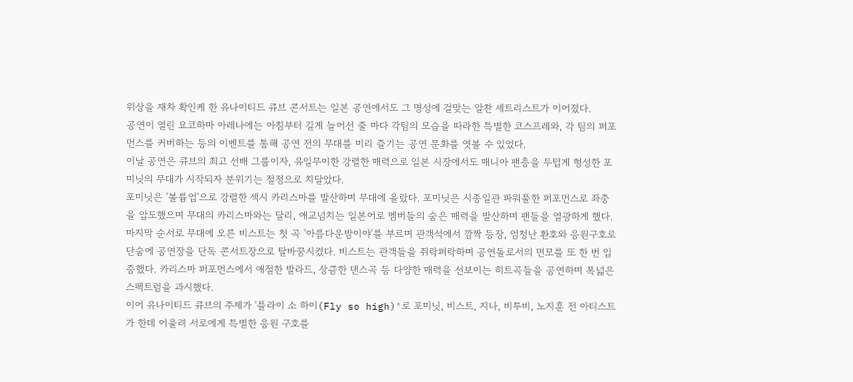위상을 재차 확인케 한 유나이티드 큐브 콘서트는 일본 공연에서도 그 명성에 걸맞는 알찬 세트리스트가 이어졌다.
공연이 열린 요코하마 아레나에는 아침부터 길게 늘어선 줄 마다 각팀의 모습을 따라한 특별한 코스프레와, 각 팀의 퍼포먼스를 커버하는 등의 이벤트를 통해 공연 전의 무대를 미리 즐기는 공연 문화를 엿볼 수 있었다.
이날 공연은 큐브의 최고 선배 그룹이자, 유일무이한 강렬한 매력으로 일본 시장에서도 매니아 팬층을 두텁게 형성한 포미닛의 무대가 시작되자 분위기는 절정으로 치달았다.
포미닛은 '볼륨업'으로 강렬한 섹시 카리스마를 발산하며 무대에 올랐다. 포미닛은 시종일관 파워풀한 퍼포먼스로 좌중을 압도했으며 무대의 카리스마와는 달리, 애교넘치는 일본어로 멤버들의 숨은 매력을 발산하며 팬들을 열광하게 했다.
마지막 순서로 무대에 오른 비스트는 첫 곡 '아름다운밤이야'를 부르며 관객석에서 깜짝 등장, 엄청난 환호와 응원구호로 단숨에 공연장을 단독 콘서트장으로 탈바꿈시켰다. 비스트는 관객들을 쥐락펴락하며 공연돌로서의 면모를 또 한 번 입증했다. 카리스마 퍼포먼스에서 애절한 발라드, 상큼한 댄스곡 등 다양한 매력을 선보이는 히트곡들을 공연하며 폭넓은 스펙트럼을 과시했다.
이어 유나이티드 큐브의 주제가 '플라이 소 하이(Fly so high)'로 포미닛, 비스트, 지나, 비투비, 노지훈 전 아티스트가 한데 어울려 서로에게 특별한 응원 구호를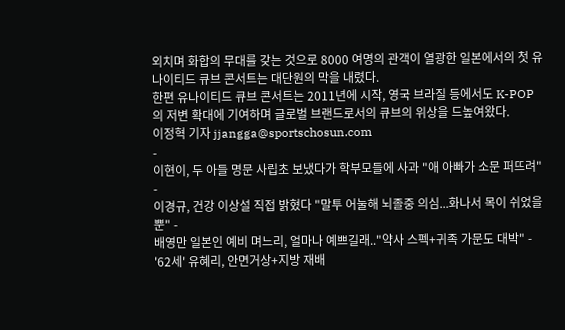외치며 화합의 무대를 갖는 것으로 8000 여명의 관객이 열광한 일본에서의 첫 유나이티드 큐브 콘서트는 대단원의 막을 내렸다.
한편 유나이티드 큐브 콘서트는 2011년에 시작, 영국 브라질 등에서도 K-POP의 저변 확대에 기여하며 글로벌 브랜드로서의 큐브의 위상을 드높여왔다.
이정혁 기자 jjangga@sportschosun.com
-
이현이, 두 아들 명문 사립초 보냈다가 학부모들에 사과 "애 아빠가 소문 퍼뜨려" -
이경규, 건강 이상설 직접 밝혔다 "말투 어눌해 뇌졸중 의심...화나서 목이 쉬었을 뿐" -
배영만 일본인 예비 며느리, 얼마나 예쁘길래.."약사 스펙+귀족 가문도 대박" -
'62세' 유혜리, 안면거상+지방 재배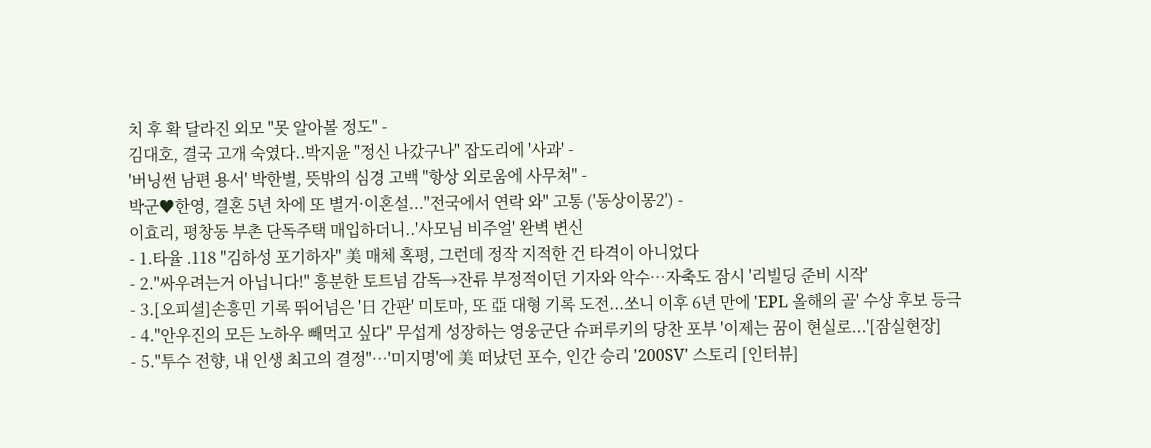치 후 확 달라진 외모 "못 알아볼 정도" -
김대호, 결국 고개 숙였다..박지윤 "정신 나갔구나" 잡도리에 '사과' -
'버닝썬 남편 용서' 박한별, 뜻밖의 심경 고백 "항상 외로움에 사무쳐" -
박군♥한영, 결혼 5년 차에 또 별거·이혼설..."전국에서 연락 와" 고통 ('동상이몽2') -
이효리, 평창동 부촌 단독주택 매입하더니..'사모님 비주얼' 완벽 변신
- 1.타율 .118 "김하성 포기하자" 美 매체 혹평, 그런데 정작 지적한 건 타격이 아니었다
- 2."싸우려는거 아닙니다!" 흥분한 토트넘 감독→잔류 부정적이던 기자와 악수…자축도 잠시 '리빌딩 준비 시작'
- 3.[오피셜]손흥민 기록 뛰어넘은 '日 간판' 미토마, 또 亞 대형 기록 도전...쏘니 이후 6년 만에 'EPL 올해의 골' 수상 후보 등극
- 4."안우진의 모든 노하우 빼먹고 싶다" 무섭게 성장하는 영웅군단 슈퍼루키의 당찬 포부 '이제는 꿈이 현실로...'[잠실현장]
- 5."투수 전향, 내 인생 최고의 결정"…'미지명'에 美 떠났던 포수, 인간 승리 '200SV' 스토리 [인터뷰]